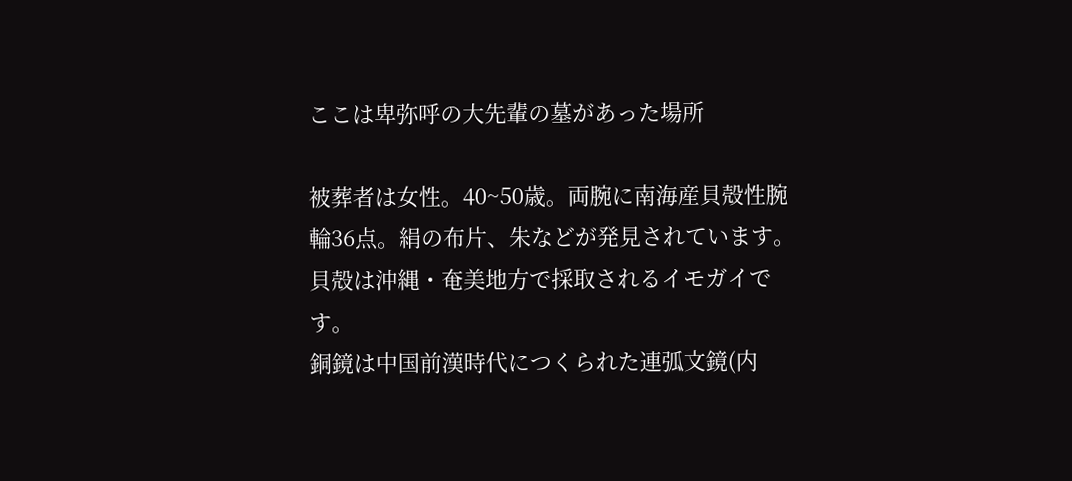ここは卑弥呼の大先輩の墓があった場所

被葬者は女性。40~50歳。両腕に南海産貝殻性腕輪36点。絹の布片、朱などが発見されています。貝殻は沖縄・奄美地方で採取されるイモガイです。
銅鏡は中国前漢時代につくられた連弧文鏡(内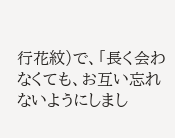行花紋)で、「長く会わなくても、お互い忘れないようにしまし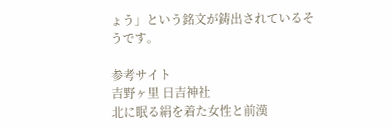ょう」という銘文が鋳出されているそうです。

参考サイト
吉野ヶ里 日吉神社
北に眠る絹を着た女性と前漢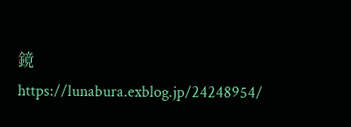鏡
https://lunabura.exblog.jp/24248954/